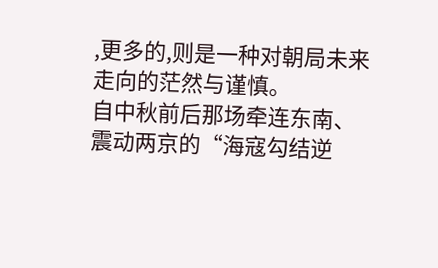,更多的,则是一种对朝局未来走向的茫然与谨慎。
自中秋前后那场牵连东南、震动两京的“海寇勾结逆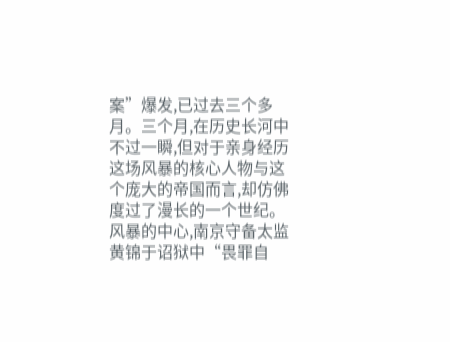案”爆发,已过去三个多月。三个月,在历史长河中不过一瞬,但对于亲身经历这场风暴的核心人物与这个庞大的帝国而言,却仿佛度过了漫长的一个世纪。
风暴的中心,南京守备太监黄锦于诏狱中“畏罪自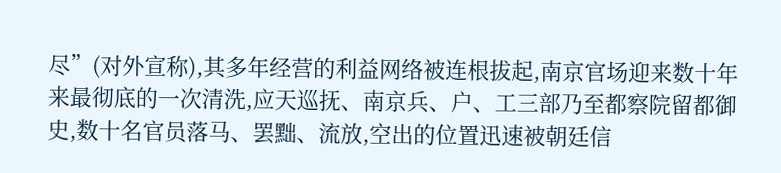尽”(对外宣称),其多年经营的利益网络被连根拔起,南京官场迎来数十年来最彻底的一次清洗,应天巡抚、南京兵、户、工三部乃至都察院留都御史,数十名官员落马、罢黜、流放,空出的位置迅速被朝廷信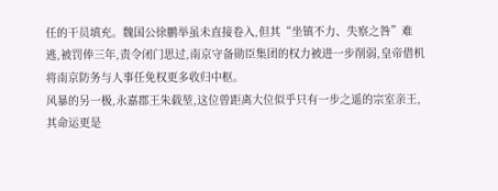任的干员填充。魏国公徐鹏举虽未直接卷入,但其“坐镇不力、失察之咎”难逃,被罚俸三年,责令闭门思过,南京守备勋臣集团的权力被进一步削弱,皇帝借机将南京防务与人事任免权更多收归中枢。
风暴的另一极,永嘉郡王朱载堃,这位曾距离大位似乎只有一步之遥的宗室亲王,其命运更是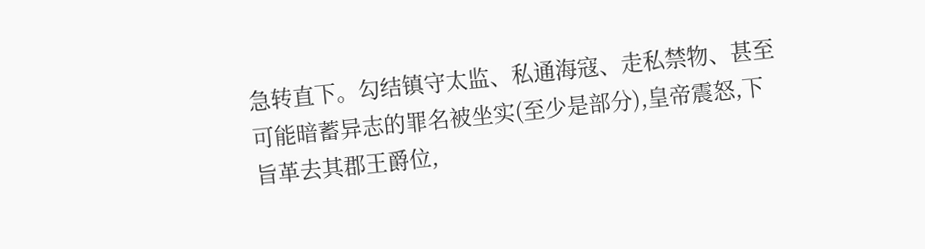急转直下。勾结镇守太监、私通海寇、走私禁物、甚至可能暗蓄异志的罪名被坐实(至少是部分),皇帝震怒,下旨革去其郡王爵位,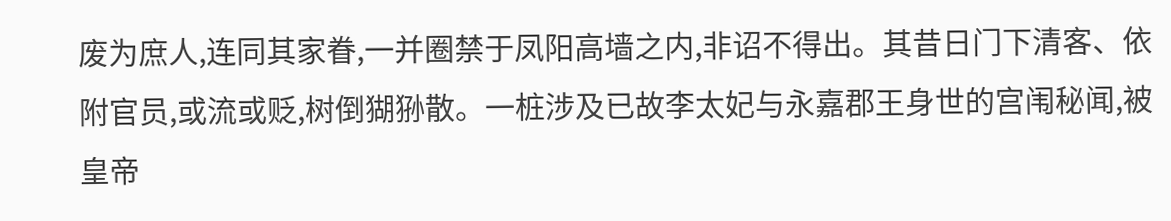废为庶人,连同其家眷,一并圈禁于凤阳高墙之内,非诏不得出。其昔日门下清客、依附官员,或流或贬,树倒猢狲散。一桩涉及已故李太妃与永嘉郡王身世的宫闱秘闻,被皇帝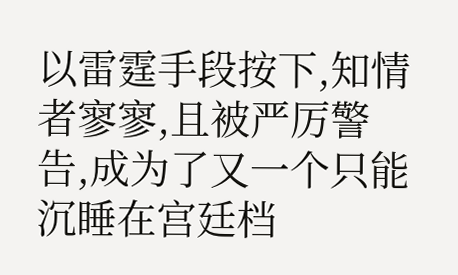以雷霆手段按下,知情者寥寥,且被严厉警告,成为了又一个只能沉睡在宫廷档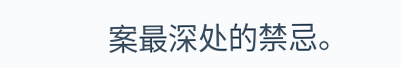案最深处的禁忌。